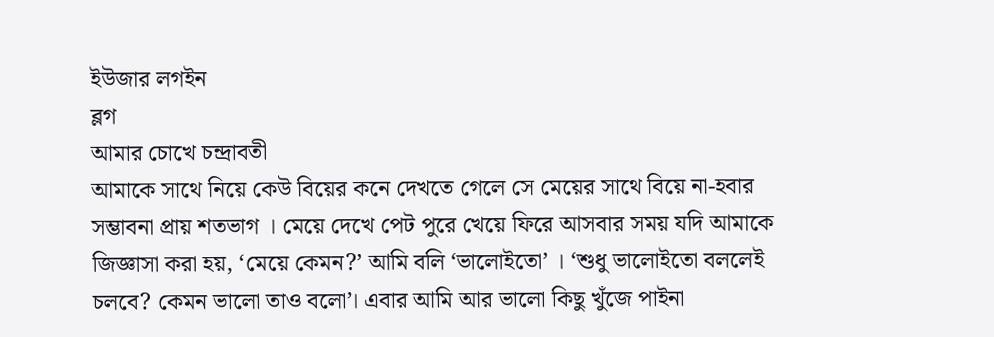ইউজার লগইন
ব্লগ
আমার চোখে চন্দ্রাবতী
আমাকে সাথে নিয়ে কেউ বিয়ের কনে দেখতে গেলে সে মেয়ের সাথে বিয়ে না-হবার সম্ভাবনা প্রায় শতভাগ । মেয়ে দেখে পেট পুরে খেয়ে ফিরে আসবার সময় যদি আমাকে জিজ্ঞাসা করা হয়, ‘মেয়ে কেমন?’ আমি বলি ‘ভালোইতো’ । ‘শুধু ভালোইতো বললেই চলবে? কেমন ভালো তাও বলো’। এবার আমি আর ভালো কিছু খুঁজে পাইনা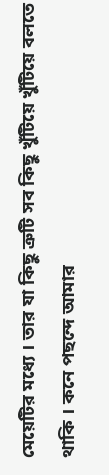মেয়েটির মধ্যে । তার যা কিছু ত্রুটি সব কিছু খুঁটিয়ে খুঁটিয়ে বলতে থাকি । কনে পছন্দে আমার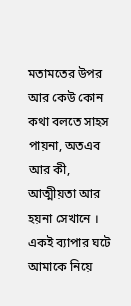মতামতের উপর আর কেউ কোন কথা বলতে সাহস পায়না, অতএব আর কী, আত্মীয়তা আর হয়না সেখানে ।
একই ব্যাপার ঘটে আমাকে নিয়ে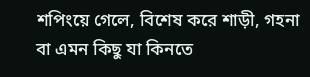শপিংয়ে গেলে, বিশেষ করে শাড়ী, গহনা বা এমন কিছু যা কিনতে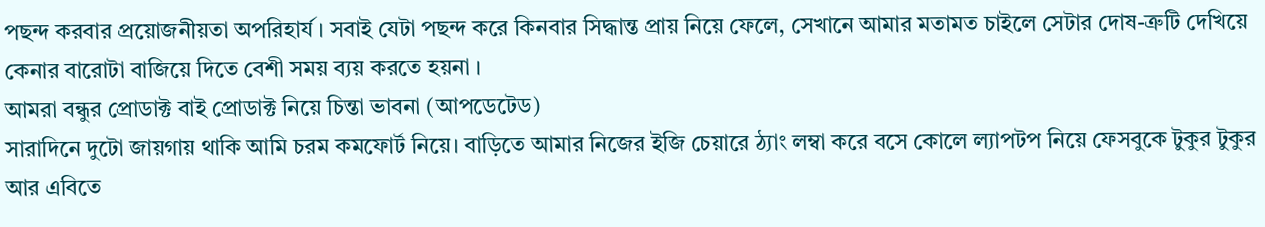পছন্দ করবার প্রয়োজনীয়তা অপরিহার্য । সবাই যেটা পছন্দ করে কিনবার সিদ্ধান্ত প্রায় নিয়ে ফেলে, সেখানে আমার মতামত চাইলে সেটার দোষ-ত্রুটি দেখিয়ে কেনার বারোটা বাজিয়ে দিতে বেশী সময় ব্যয় করতে হয়না ।
আমরা বন্ধুর প্রোডাক্ট বাই প্রোডাক্ট নিয়ে চিন্তা ভাবনা (আপডেটেড)
সারাদিনে দুটো জায়গায় থাকি আমি চরম কমফোর্ট নিয়ে। বাড়িতে আমার নিজের ইজি চেয়ারে ঠ্যাং লম্বা করে বসে কোলে ল্যাপটপ নিয়ে ফেসবুকে টুকুর টুকুর আর এবিতে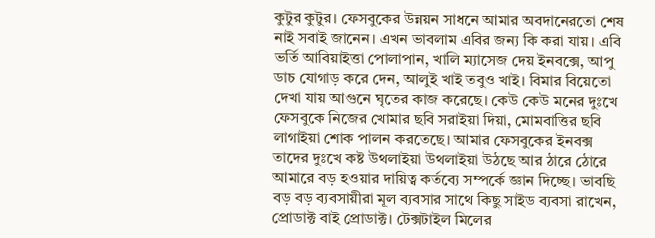কুটুর কুটুর। ফেসবুকের উন্নয়ন সাধনে আমার অবদানেরতো শেষ নাই সবাই জানেন। এখন ভাবলাম এবির জন্য কি করা যায়। এবি ভর্তি আবিয়াইত্তা পোলাপান, খালি ম্যাসেজ দেয় ইনবক্সে, আপু ডাচ যোগাড় করে দেন, আলুই খাই তবুও খাই। বিমার বিয়েতো দেখা যায় আগুনে ঘৃতের কাজ করেছে। কেউ কেউ মনের দুঃখে ফেসবুকে নিজের খোমার ছবি সরাইয়া দিয়া, মোমবাত্তির ছবি লাগাইয়া শোক পালন করতেছে। আমার ফেসবুকের ইনবক্স তাদের দুঃখে কষ্ট উথলাইয়া উথলাইয়া উঠছে আর ঠারে ঠোরে আমারে বড় হওয়ার দায়িত্ব কর্তব্যে সম্পর্কে জ্ঞান দিচ্ছে। ভাবছি বড় বড় ব্যবসায়ীরা মূল ব্যবসার সাথে কিছু সাইড ব্যবসা রাখেন, প্রোডাক্ট বাই প্রোডাক্ট। টেক্সটাইল মিলের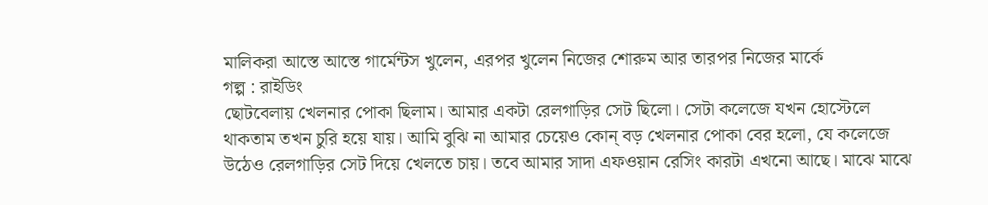মালিকরা আস্তে আস্তে গার্মেন্টস খুলেন, এরপর খুলেন নিজের শোরুম আর তারপর নিজের মার্কে
গল্প : রাইডিং
ছোটবেলায় খেলনার পোকা ছিলাম। আমার একটা রেলগাড়ির সেট ছিলো। সেটা কলেজে যখন হোস্টেলে থাকতাম তখন চুরি হয়ে যায়। আমি বুঝি না আমার চেয়েও কোন্ বড় খেলনার পোকা বের হলো, যে কলেজে উঠেও রেলগাড়ির সেট দিয়ে খেলতে চায়। তবে আমার সাদা এফওয়ান রেসিং কারটা এখনো আছে। মাঝে মাঝে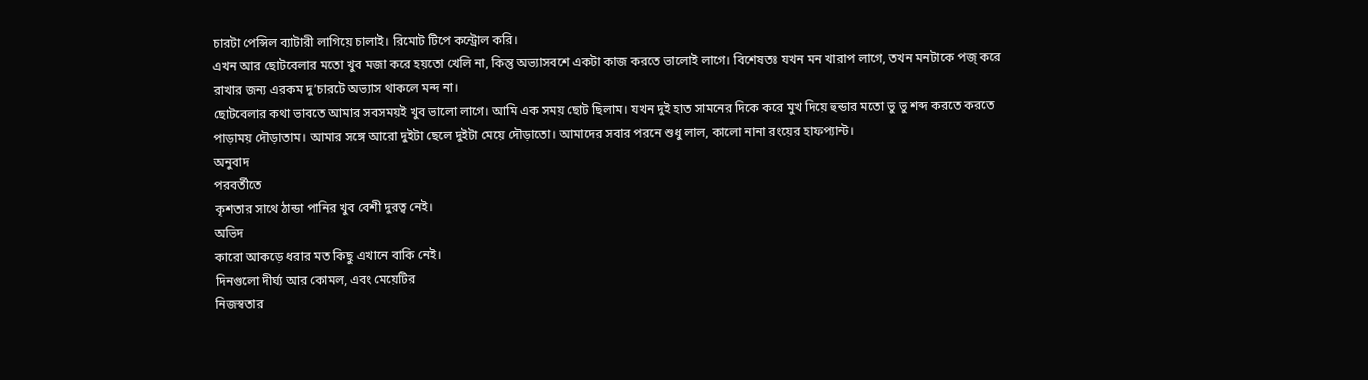চারটা পেন্সিল ব্যাটারী লাগিয়ে চালাই। রিমোট টিপে কন্ট্রোল করি।
এখন আর ছোটবেলার মতো খুব মজা করে হয়তো খেলি না, কিন্তু অভ্যাসবশে একটা কাজ করতে ভালোই লাগে। বিশেষতঃ যখন মন খারাপ লাগে, তখন মনটাকে পজ্ করে রাখার জন্য এরকম দু’চারটে অভ্যাস থাকলে মন্দ না।
ছোটবেলার কথা ভাবতে আমার সবসময়ই খুব ভালো লাগে। আমি এক সময় ছোট ছিলাম। যখন দুই হাত সামনের দিকে করে মুখ দিয়ে হুন্ডার মতো ভু ভু শব্দ করতে করতে পাড়াময় দৌড়াতাম। আমার সঙ্গে আরো দুইটা ছেলে দুইটা মেয়ে দৌড়াতো। আমাদের সবার পরনে শুধু লাল, কালো নানা রংয়ের হাফপ্যান্ট।
অনুবাদ
পরবর্তীতে
কৃশতার সাথে ঠান্ডা পানির খুব বেশী দুরত্ব নেই।
অভিদ
কারো আকড়ে ধরার মত কিছু এখানে বাকি নেই।
দিনগুলো দীর্ঘ্য আর কোমল, এবং মেয়েটির
নিজস্বতার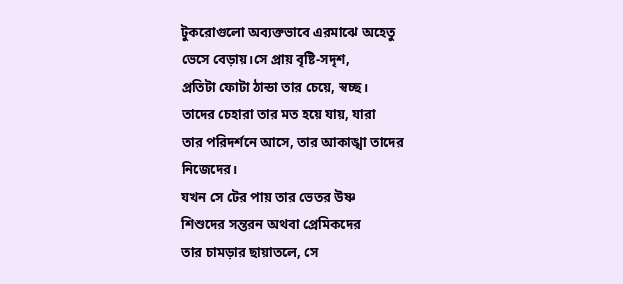টুকরোগুলো অব্যক্তভাবে এরমাঝে অহেতু
ভেসে বেড়ায়।সে প্রায় বৃষ্টি-সদৃশ,
প্রতিটা ফোটা ঠান্ডা তার চেয়ে, স্বচ্ছ।
তাদের চেহারা তার মত হয়ে যায়, যারা
তার পরিদর্শনে আসে, তার আকাঙ্খা তাদের নিজেদের।
যখন সে টের পায় তার ভেতর উষ্ণ
শিশুদের সন্তরন অথবা প্রেমিকদের
তার চামড়ার ছায়াতলে, সে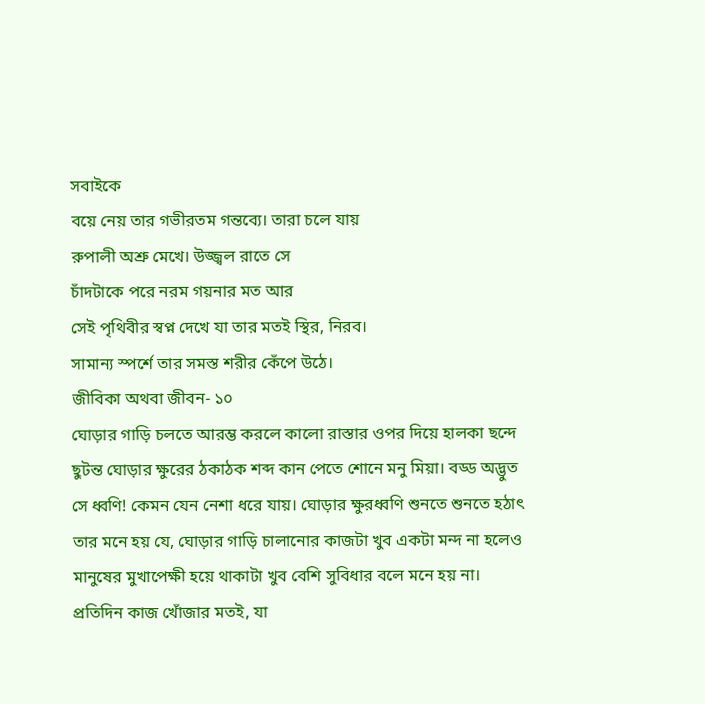সবাইকে
বয়ে নেয় তার গভীরতম গন্তব্যে। তারা চলে যায়
রুপালী অশ্রু মেখে। উজ্জ্বল রাতে সে
চাঁদটাকে পরে নরম গয়নার মত আর
সেই পৃথিবীর স্বপ্ন দেখে যা তার মতই স্থির, নিরব।
সামান্য স্পর্শে তার সমস্ত শরীর কেঁপে উঠে।
জীবিকা অথবা জীবন- ১০
ঘোড়ার গাড়ি চলতে আরম্ভ করলে কালো রাস্তার ওপর দিয়ে হালকা ছন্দে ছুটন্ত ঘোড়ার ক্ষুরের ঠকাঠক শব্দ কান পেতে শোনে মনু মিয়া। বড্ড অদ্ভুত সে ধ্বণি! কেমন যেন নেশা ধরে যায়। ঘোড়ার ক্ষুরধ্বণি শুনতে শুনতে হঠাৎ তার মনে হয় যে, ঘোড়ার গাড়ি চালানোর কাজটা খুব একটা মন্দ না হলেও মানুষের মুখাপেক্ষী হয়ে থাকাটা খুব বেশি সুবিধার বলে মনে হয় না। প্রতিদিন কাজ খোঁজার মতই, যা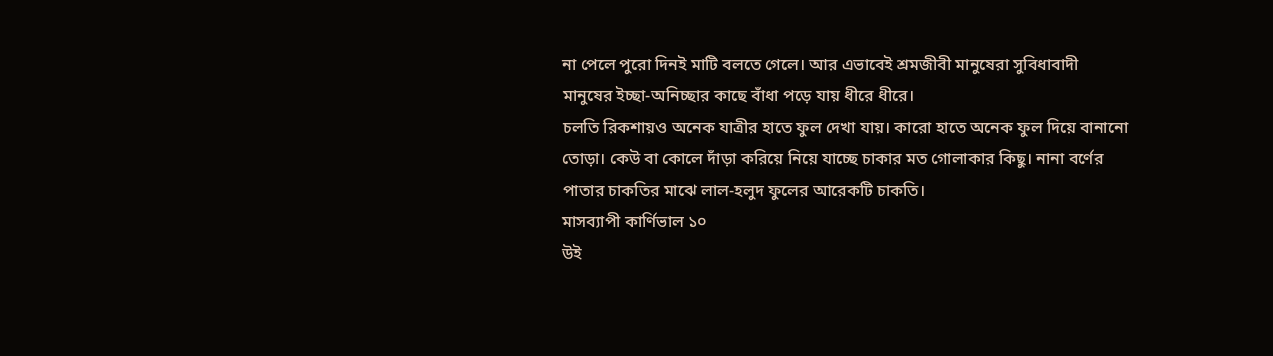না পেলে পুরো দিনই মাটি বলতে গেলে। আর এভাবেই শ্রমজীবী মানুষেরা সুবিধাবাদী মানুষের ইচ্ছা-অনিচ্ছার কাছে বাঁধা পড়ে যায় ধীরে ধীরে।
চলতি রিকশায়ও অনেক যাত্রীর হাতে ফুল দেখা যায়। কারো হাতে অনেক ফুল দিয়ে বানানো তোড়া। কেউ বা কোলে দাঁড়া করিয়ে নিয়ে যাচ্ছে চাকার মত গোলাকার কিছু। নানা বর্ণের পাতার চাকতির মাঝে লাল-হলুদ ফুলের আরেকটি চাকতি।
মাসব্যাপী কার্ণিভাল ১০
উই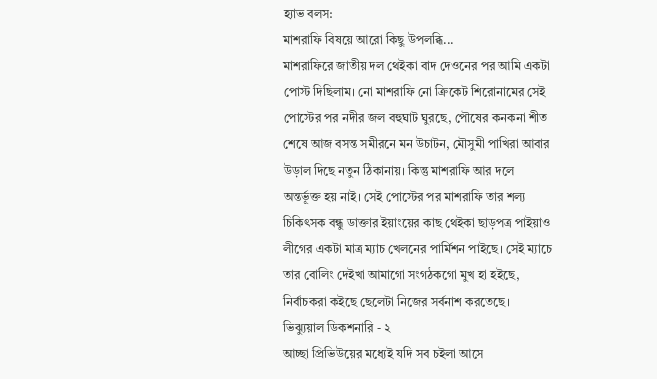হ্যাভ বলস:
মাশরাফি বিষয়ে আরো কিছু উপলব্ধি...
মাশরাফিরে জাতীয় দল থেইকা বাদ দেওনের পর আমি একটা পোস্ট দিছিলাম। নো মাশরাফি নো ক্রিকেট শিরোনামের সেই পোস্টের পর নদীর জল বহুঘাট ঘুরছে, পৌষের কনকনা শীত শেষে আজ বসন্ত সমীরনে মন উচাটন, মৌসুমী পাখিরা আবার উড়াল দিছে নতুন ঠিকানায়। কিন্তু মাশরাফি আর দলে অন্তর্ভূক্ত হয় নাই। সেই পোস্টের পর মাশরাফি তার শল্য চিকিৎসক বন্ধু ডাক্তার ইয়াংয়ের কাছ থেইকা ছাড়পত্র পাইয়াও লীগের একটা মাত্র ম্যাচ খেলনের পার্মিশন পাইছে। সেই ম্যাচে তার বোলিং দেইখা আমাগো সংগঠকগো মুখ হা হইছে, নির্বাচকরা কইছে ছেলেটা নিজের সর্বনাশ করতেছে।
ভিঝ্যুয়াল ডিকশনারি - ২
আচ্ছা প্রিভিউয়ের মধ্যেই যদি সব চইলা আসে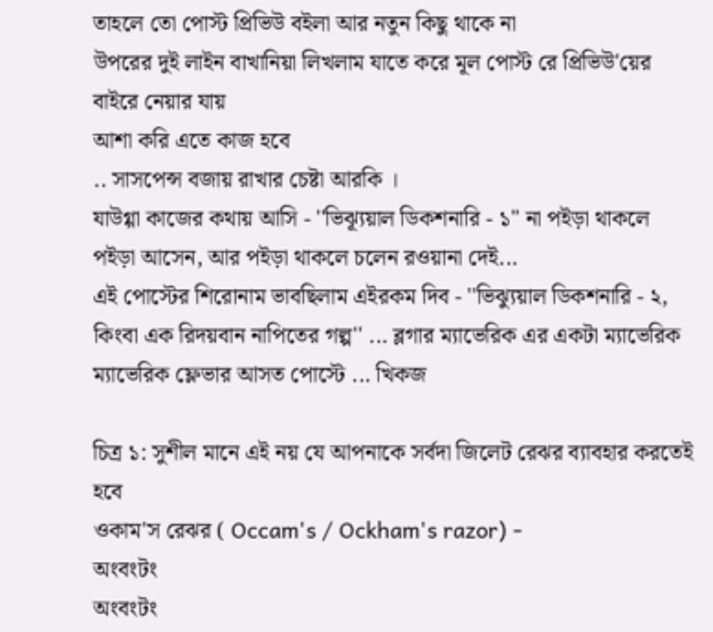তাহলে তো পোস্ট প্রিভিউ বইলা আর নতুন কিছু থাকে না
উপরের দুই লাইন বাখানিয়া লিখলাম যাতে করে মূল পোস্ট রে প্রিভিউ'য়ের বাইরে নেয়ার যায়
আশা করি এতে কাজ হবে
.. সাসপেন্স বজায় রাখার চেষ্টা আরকি ।
যাউগ্গা কাজের কথায় আসি - ''ভিঝ্যূয়াল ডিকশনারি - ১'' না পইড়া থাকলে পইড়া আসেন, আর পইড়া থাকলে চলেন রওয়ানা দেই...
এই পোস্টের শিরোনাম ভাবছিলাম এইরকম দিব - ''ভিঝ্যুয়াল ডিকশনারি - ২, কিংবা এক রিদয়বান নাপিতের গল্প'' ... ব্লগার ম্যাভেরিক এর একটা ম্যাভেরিক ম্যাভেরিক ফ্লেভার আসত পোস্টে ... খিকজ

চিত্র ১: সুশীল মানে এই নয় যে আপনাকে সর্বদা জিলেট রেঝর ব্যাবহার করতেই হবে
ওকাম'স রেঝর ( Occam's / Ockham's razor) -
অংবংটং
অংবংটং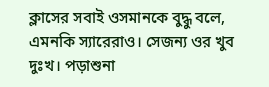ক্লাসের সবাই ওসমানকে বুদ্ধু বলে, এমনকি স্যারেরাও। সেজন্য ওর খুব দুঃখ। পড়াশুনা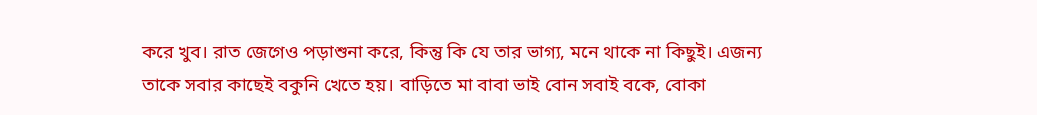করে খুব। রাত জেগেও পড়াশুনা করে, কিন্তু কি যে তার ভাগ্য, মনে থাকে না কিছুই। এজন্য তাকে সবার কাছেই বকুনি খেতে হয়। বাড়িতে মা বাবা ভাই বোন সবাই বকে, বোকা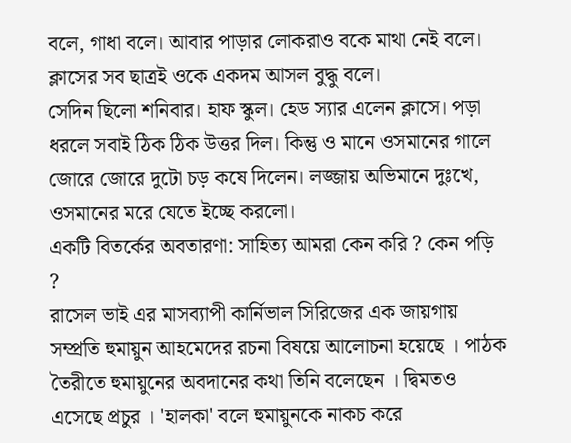বলে, গাধা বলে। আবার পাড়ার লোকরাও বকে মাথা নেই বলে। ক্লাসের সব ছাত্রই ওকে একদম আসল বুদ্ধু বলে।
সেদিন ছিলো শনিবার। হাফ স্কুল। হেড স্যার এলেন ক্লাসে। পড়া ধরলে সবাই ঠিক ঠিক উত্তর দিল। কিন্তু ও মানে ওসমানের গালে জোরে জোরে দুটো চড় কষে দিলেন। লজ্জায় অভিমানে দুঃখে, ওসমানের মরে যেতে ইচ্ছে করলো।
একটি বিতর্কের অবতারণা: সাহিত্য আমরা কেন করি ? কেন পড়ি ?
রাসেল ভাই এর মাসব্যাপী কার্নিভাল সিরিজের এক জায়গায় সম্প্রতি হুমায়ুন আহমেদের রচনা বিষয়ে আলোচনা হয়েছে । পাঠক তৈরীতে হুমায়ুনের অবদানের কথা তিনি বলেছেন । দ্বিমতও এসেছে প্রচুর । 'হালকা' বলে হুমায়ুনকে নাকচ করে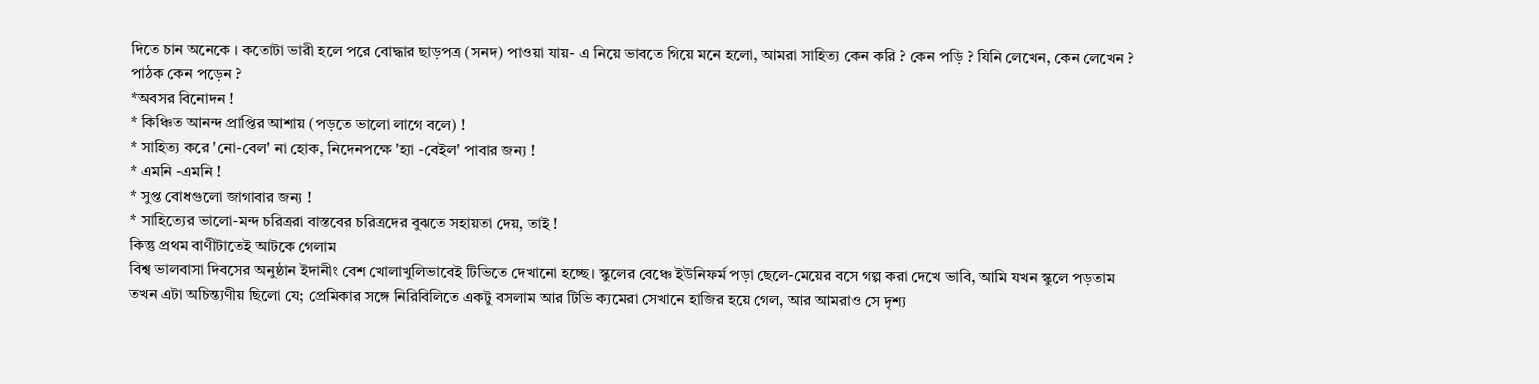দিতে চান অনেকে । কতোটা ভারী হলে পরে বোদ্ধার ছাড়পত্র (সনদ) পাওয়া যায়- এ নিয়ে ভাবতে গিয়ে মনে হলো, আমরা সাহিত্য কেন করি ? কেন পড়ি ? যিনি লেখেন, কেন লেখেন ? পাঠক কেন পড়েন ?
*অবসর বিনোদন !
* কিঞ্চিত আনন্দ প্রাপ্তির আশায় (পড়তে ভালো লাগে বলে) !
* সাহিত্য করে 'নো-বেল' না হোক, নিদেনপক্ষে 'হ্যা -বেইল' পাবার জন্য !
* এমনি -এমনি !
* সুপ্ত বোধগুলো জাগাবার জন্য !
* সাহিত্যের ভালো-মন্দ চরিত্ররা বাস্তবের চরিত্রদের বুঝতে সহায়তা দেয়, তাই !
কিন্তু প্রথম বাণীটাতেই আটকে গেলাম
বিশ্ব ভালবাসা দিবসের অনুষ্ঠান ইদানীং বেশ খোলাখুলিভাবেই টিভিতে দেখানো হচ্ছে। স্কুলের বেঞ্চে ইউনিফর্ম পড়া ছেলে-মেয়ের বসে গল্প করা দেখে ভাবি, আমি যখন স্কুলে পড়তাম তখন এটা অচিন্ত্যণীয় ছিলো যে; প্রেমিকার সঙ্গে নিরিবিলিতে একটু বসলাম আর টিভি ক্যমেরা সেখানে হাজির হয়ে গেল, আর আমরাও সে দৃশ্য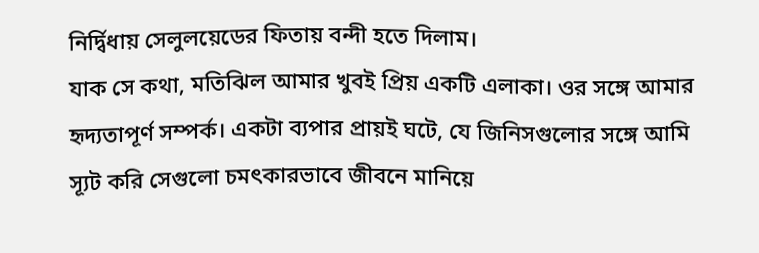নির্দ্বিধায় সেলুলয়েডের ফিতায় বন্দী হতে দিলাম।
যাক সে কথা, মতিঝিল আমার খুবই প্রিয় একটি এলাকা। ওর সঙ্গে আমার হৃদ্যতাপূর্ণ সম্পর্ক। একটা ব্যপার প্রায়ই ঘটে, যে জিনিসগুলোর সঙ্গে আমি স্যূট করি সেগুলো চমৎকারভাবে জীবনে মানিয়ে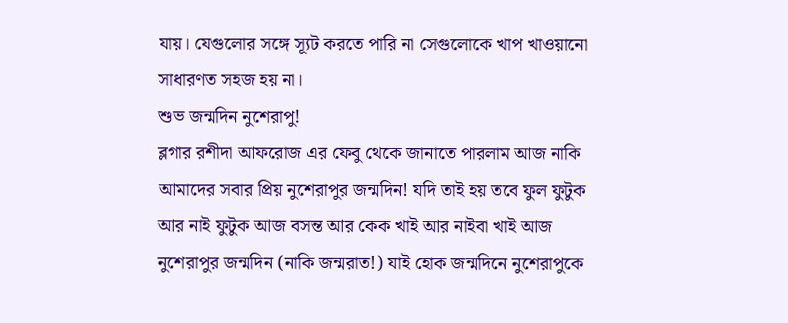যায়। যেগুলোর সঙ্গে স্যূট করতে পারি না সেগুলোকে খাপ খাওয়ানো সাধারণত সহজ হয় না।
শুভ জন্মদিন নুশেরাপু!
ব্লগার রশীদা আফরোজ এর ফেবু থেকে জানাতে পারলাম আজ নাকি আমাদের সবার প্রিয় নুশেরাপুর জন্মদিন! যদি তাই হয় তবে ফুল ফুটুক আর নাই ফুটুক আজ বসন্ত আর কেক খাই আর নাইবা খাই আজ নুশেরাপুর জন্মদিন (নাকি জন্মরাত!) যাই হোক জন্মদিনে নুশেরাপুকে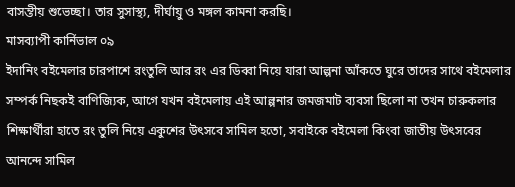বাসন্তীয় শুভেচ্ছা। তার সুসাস্থ্য, দীর্ঘায়ু ও মঙ্গল কামনা করছি।
মাসব্যাপী কার্নিভাল ০৯
ইদানিং বইমেলার চারপাশে রংতুলি আর রং এর ডিব্বা নিয়ে যারা আল্পনা আঁকতে ঘুরে তাদের সাথে বইমেলার সম্পর্ক নিছকই বাণিজ্যিক, আগে যখন বইমেলায় এই আল্পনার জমজমাট ব্যবসা ছিলো না তখন চারুকলার শিক্ষার্থীরা হাতে রং তুলি নিয়ে একুশের উৎসবে সামিল হতো, সবাইকে বইমেলা কিংবা জাতীয় উৎসবের আনন্দে সামিল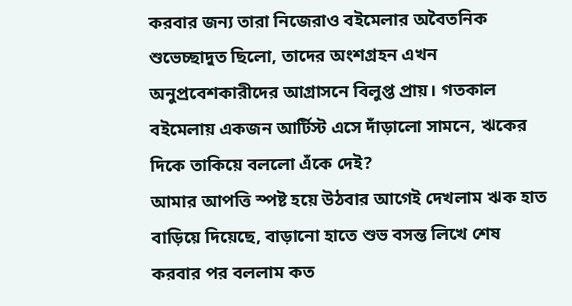করবার জন্য তারা নিজেরাও বইমেলার অবৈতনিক শুভেচ্ছাদুত ছিলো, তাদের অংশগ্রহন এখন অনুপ্রবেশকারীদের আগ্রাসনে বিলুপ্ত প্রায়। গতকাল বইমেলায় একজন আর্টিস্ট এসে দাঁড়ালো সামনে, ঋকের দিকে তাকিয়ে বললো এঁকে দেই?
আমার আপত্তি স্পষ্ট হয়ে উঠবার আগেই দেখলাম ঋক হাত বাড়িয়ে দিয়েছে, বাড়ানো হাতে শুভ বসন্ত লিখে শেষ করবার পর বললাম কত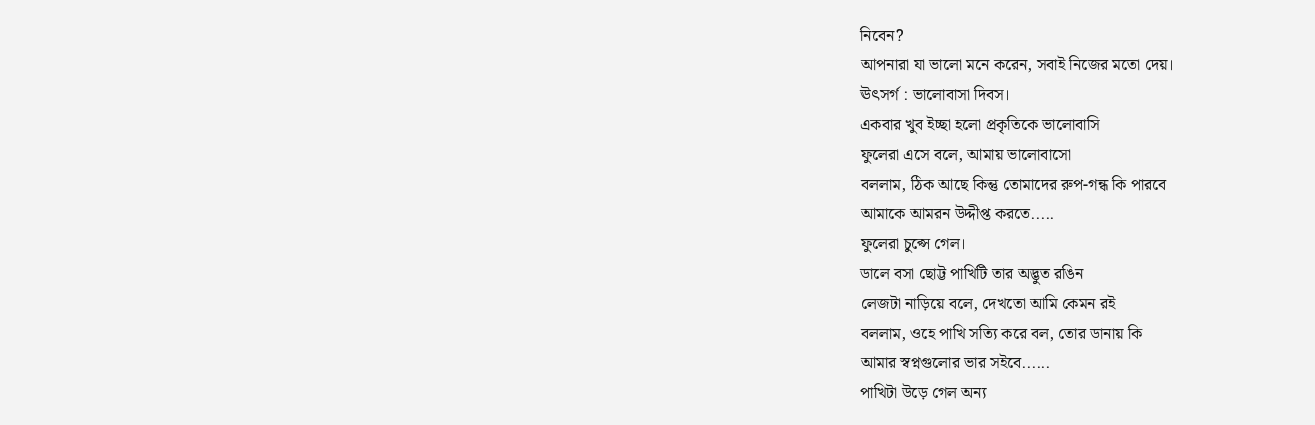নিবেন?
আপনারা যা ভালো মনে করেন, সবাই নিজের মতো দেয়।
ঊৎসর্গ : ভালোবাসা দিবস।
একবার খুব ইচ্ছা হলো প্রকৃতিকে ভালোবাসি
ফুলেরা এসে বলে, আমায় ভালোবাসো
বললাম, ঠিক আছে কিন্তু তোমাদের রুপ-গন্ধ কি পারবে
আমাকে আমরন উদ্দীপ্ত করতে.....
ফুলেরা চুপ্সে গেল।
ডালে বসা ছোট্ট পাখিটি তার অদ্ভুত রঙিন
লেজটা নাড়িয়ে বলে, দেখতো আমি কেমন রই
বললাম, ওহে পাখি সত্যি করে বল, তোর ডানায় কি
আমার স্বপ্নগুলোর ভার সইবে......
পাখিটা উড়ে গেল অন্য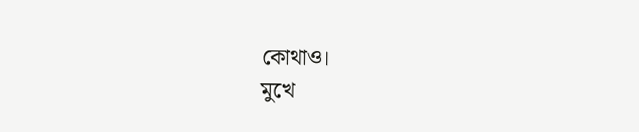কোথাও।
মুখে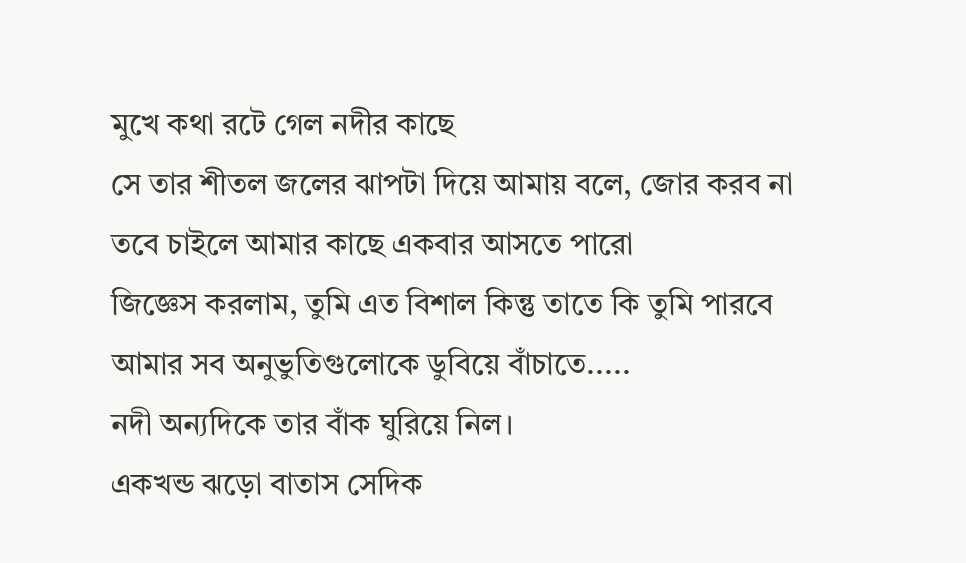মুখে কথা রটে গেল নদীর কাছে
সে তার শীতল জলের ঝাপটা দিয়ে আমায় বলে, জোর করব না
তবে চাইলে আমার কাছে একবার আসতে পারো
জিজ্ঞেস করলাম, তুমি এত বিশাল কিন্তু তাতে কি তুমি পারবে
আমার সব অনুভুতিগুলোকে ডুবিয়ে বাঁচাতে.....
নদী অন্যদিকে তার বাঁক ঘুরিয়ে নিল।
একখন্ড ঝড়ো বাতাস সেদিক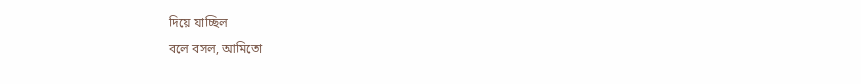দিয়ে যাচ্ছিল
বলে বসল, আমিতো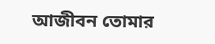আজীবন তোমার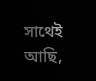সাথেই আছি,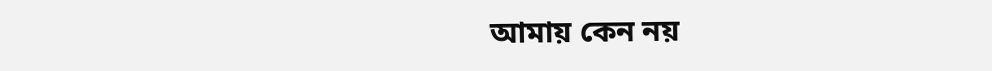আমায় কেন নয়